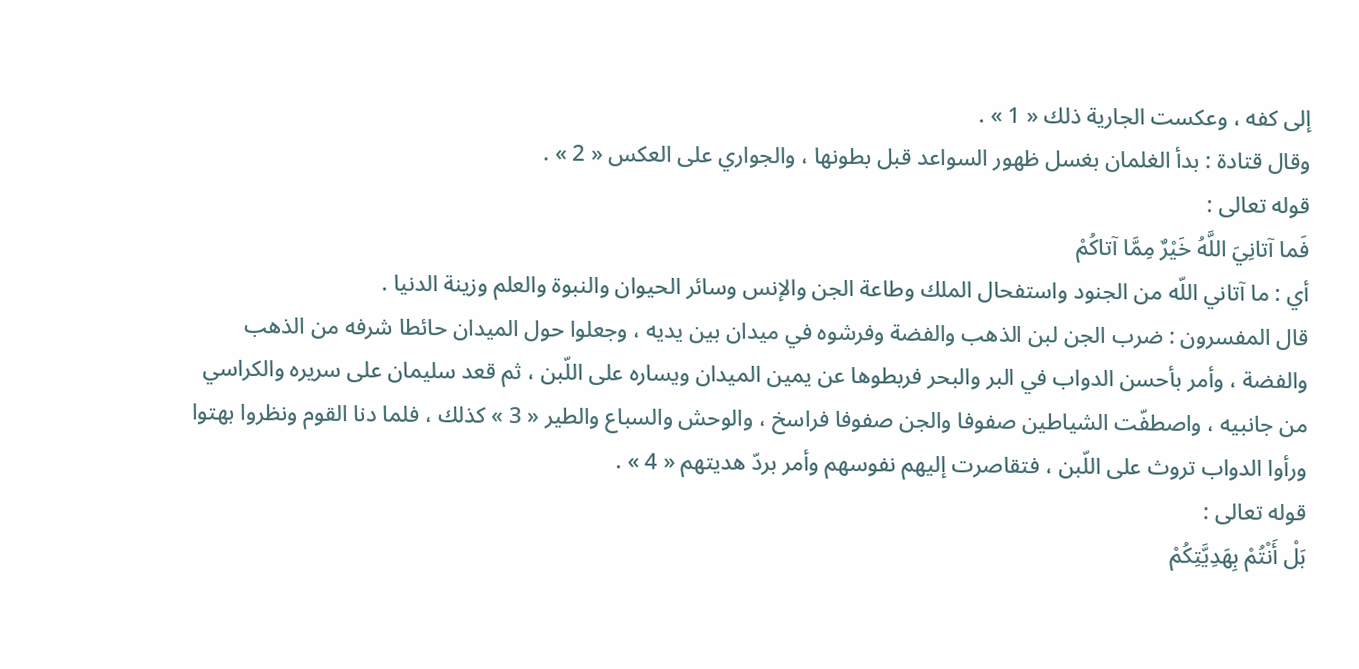إلى كفه ، وعكست الجارية ذلك « 1 » .
وقال قتادة : بدأ الغلمان بغسل ظهور السواعد قبل بطونها ، والجواري على العكس « 2 » .
قوله تعالى :
فَما آتانِيَ اللَّهُ خَيْرٌ مِمَّا آتاكُمْ
أي : ما آتاني اللّه من الجنود واستفحال الملك وطاعة الجن والإنس وسائر الحيوان والنبوة والعلم وزينة الدنيا .
قال المفسرون : ضرب الجن لبن الذهب والفضة وفرشوه في ميدان بين يديه ، وجعلوا حول الميدان حائطا شرفه من الذهب والفضة ، وأمر بأحسن الدواب في البر والبحر فربطوها عن يمين الميدان ويساره على اللّبن ، ثم قعد سليمان على سريره والكراسي من جانبيه ، واصطفّت الشياطين صفوفا والجن صفوفا فراسخ ، والوحش والسباع والطير « 3 » كذلك ، فلما دنا القوم ونظروا بهتوا ورأوا الدواب تروث على اللّبن ، فتقاصرت إليهم نفوسهم وأمر بردّ هديتهم « 4 » .
قوله تعالى :
بَلْ أَنْتُمْ بِهَدِيَّتِكُمْ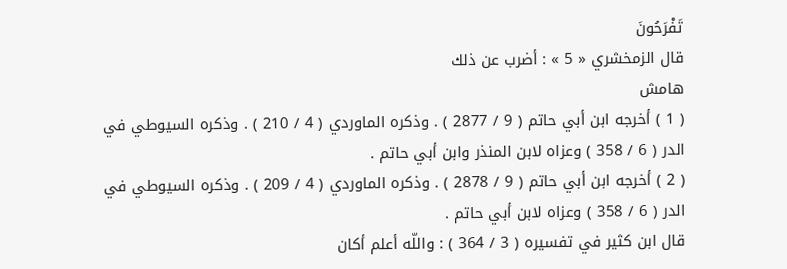تَفْرَحُونَ
قال الزمخشري « 5 » : أضرب عن ذلك
هامش
( 1 ) أخرجه ابن أبي حاتم ( 9 / 2877 ) . وذكره الماوردي ( 4 / 210 ) . وذكره السيوطي في الدر ( 6 / 358 ) وعزاه لابن المنذر وابن أبي حاتم .
( 2 ) أخرجه ابن أبي حاتم ( 9 / 2878 ) . وذكره الماوردي ( 4 / 209 ) . وذكره السيوطي في الدر ( 6 / 358 ) وعزاه لابن أبي حاتم .
قال ابن كثير في تفسيره ( 3 / 364 ) : واللّه أعلم أكان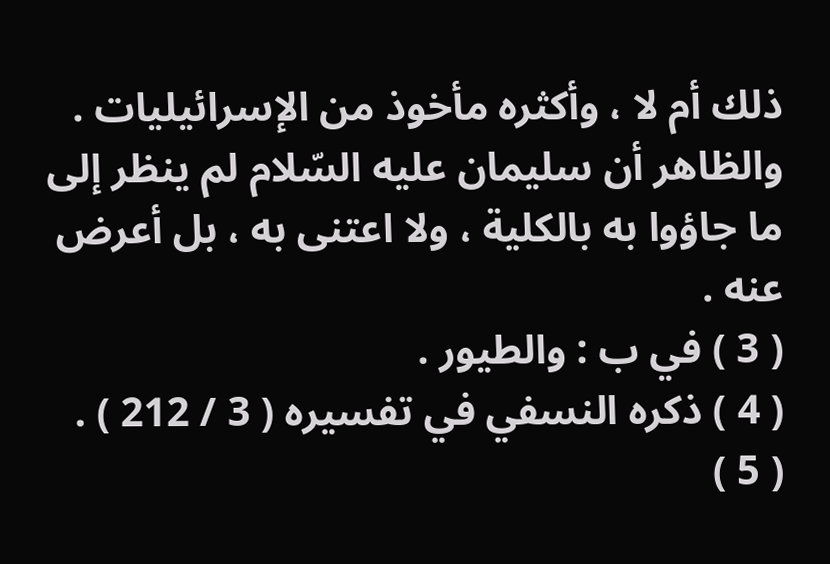ذلك أم لا ، وأكثره مأخوذ من الإسرائيليات .
والظاهر أن سليمان عليه السّلام لم ينظر إلى ما جاؤوا به بالكلية ، ولا اعتنى به ، بل أعرض عنه .
( 3 ) في ب : والطيور .
( 4 ) ذكره النسفي في تفسيره ( 3 / 212 ) .
( 5 )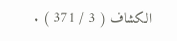الكشاف ( 3 / 371 ) .